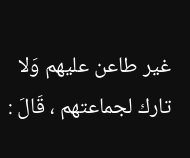غير طاعن عليهم وَلا تارك لجماعتهم ، قَالَ :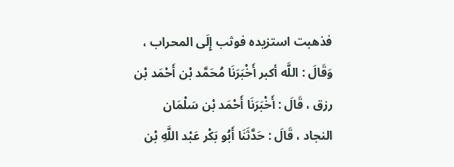فذهبت استزيده فوثب إِلَى المحراب ، وَقَالَ : اللَّه أكبر أَخْبَرَنَا مُحَمَّد بْن أَحْمَد بْن رزق ، قَالَ : أَخْبَرَنَا أَحْمَد بْن سَلْمَان النجاد ، قَالَ : حَدَّثَنَا أَبُو بَكْر عَبْد اللَّهِ بْن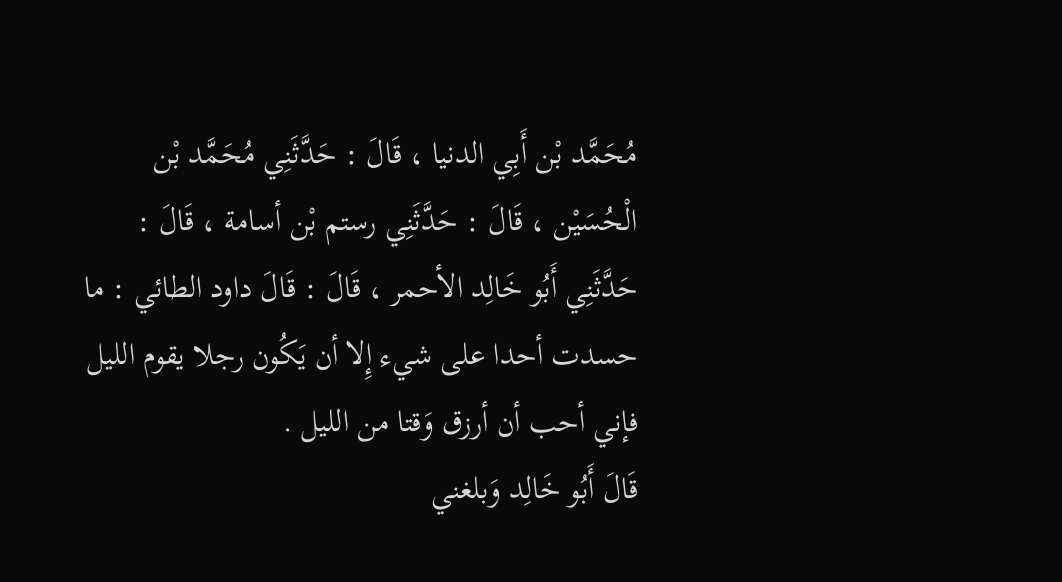مُحَمَّد بْن أَبِي الدنيا ، قَالَ : حَدَّثَنِي مُحَمَّد بْن الْحُسَيْن ، قَالَ : حَدَّثَنِي رستم بْن أسامة ، قَالَ : حَدَّثَنِي أَبُو خَالِد الأحمر ، قَالَ : قَالَ داود الطائي : ما حسدت أحدا على شيء إِلا أن يَكُون رجلا يقوم الليل فإني أحب أن أرزق وَقتا من الليل .
قَالَ أَبُو خَالِد وَبلغني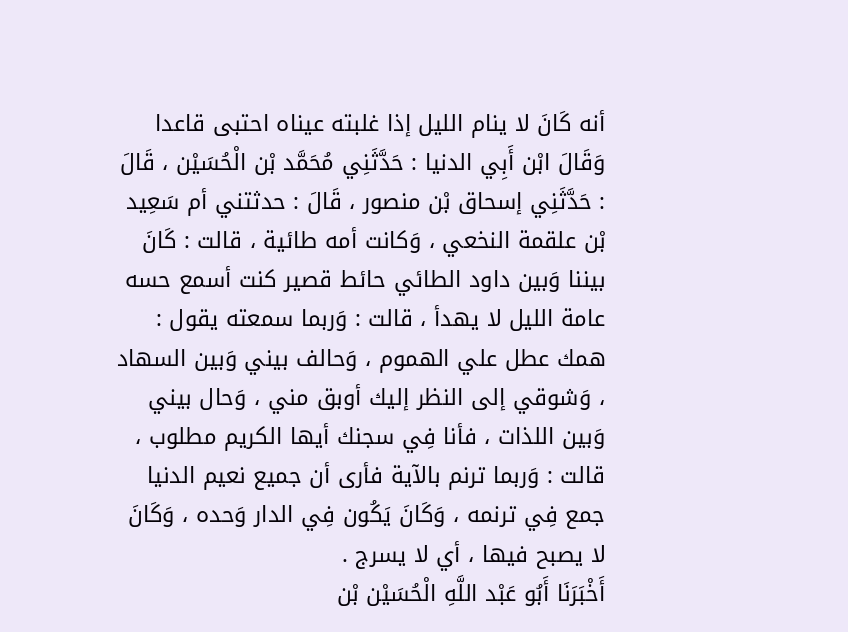أنه كَانَ لا ينام الليل إذا غلبته عيناه احتبى قاعدا وَقَالَ ابْن أَبِي الدنيا : حَدَّثَنِي مُحَمَّد بْن الْحُسَيْن ، قَالَ : حَدَّثَنِي إسحاق بْن منصور ، قَالَ : حدثتني أم سَعِيد بْن علقمة النخعي ، وَكانت أمه طائية ، قالت : كَانَ بيننا وَبين داود الطائي حائط قصير كنت أسمع حسه عامة الليل لا يهدأ ، قالت : وَربما سمعته يقول : همك عطل علي الهموم ، وَحالف بيني وَبين السهاد ، وَشوقي إلى النظر إليك أوبق مني ، وَحال بيني وَبين اللذات ، فأنا فِي سجنك أيها الكريم مطلوب ، قالت : وَربما ترنم بالآية فأرى أن جميع نعيم الدنيا جمع فِي ترنمه ، وَكَانَ يَكُون فِي الدار وَحده ، وَكَانَ لا يصبح فيها ، أي لا يسرج .
أَخْبَرَنَا أَبُو عَبْد اللَّهِ الْحُسَيْن بْن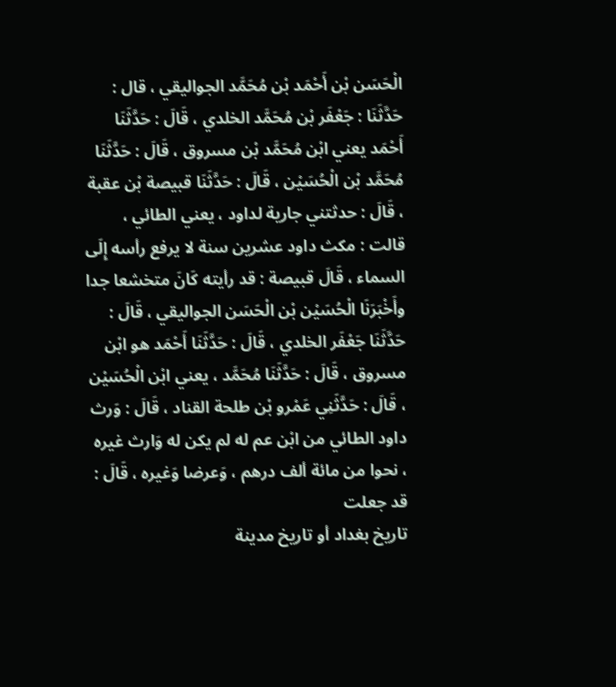الْحَسَن بْن أَحْمَد بْن مُحَمَّد الجواليقي ، قال : حَدَّثَنَا : جَعْفَر بْن مُحَمَّد الخلدي ، قَالَ : حَدَّثَنَا أَحْمَد يعني ابْن مُحَمَّد بْن مسروق ، قَالَ : حَدَّثَنَا مُحَمَّد بْن الْحُسَيْن ، قَالَ : حَدَّثَنَا قبيصة بْن عقبة ، قَالَ : حدثتني جارية لداود ، يعني الطائي ، قالت : مكث داود عشرين سنة لا يرفع رأسه إِلَى السماء ، قَالَ قبيصة : قد رأيته كَانَ متخشعا جدا وأَخْبَرَنَا الْحُسَيْن بْن الْحَسَن الجواليقي ، قَالَ : حَدَّثَنَا جَعْفَر الخلدي ، قَالَ : حَدَّثَنَا أَحْمَد هو ابْن مسروق ، قَالَ : حَدَّثَنَا مُحَمَّد ، يعني ابْن الْحُسَيْن ، قَالَ : حَدَّثَنِي عَمْرو بْن طلحة القناد ، قَالَ : وَرث داود الطائي من ابْن عم له لم يكن له وَارث غيره ، نحوا من مائة ألف درهم ، وَعرضا وَغيره ، قَالَ : قد جعلت
تاريخ بغداد أو تاريخ مدينة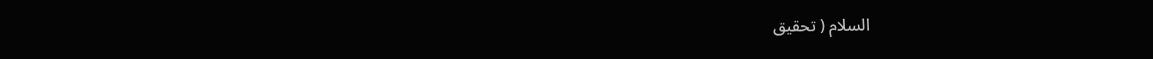السلام ( تحقيق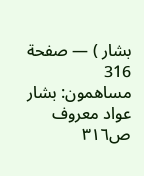بشار ) — صفحة 316
مساهمون: بشار عواد معروف
ص٣١٦